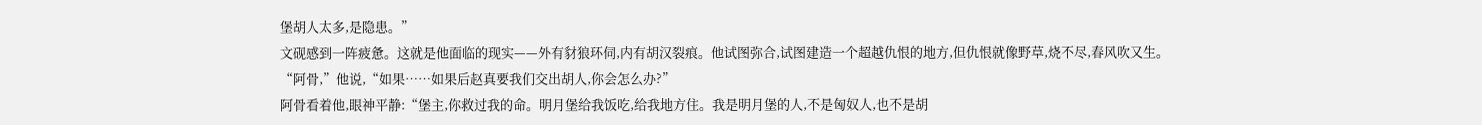堡胡人太多,是隐患。”
文砚感到一阵疲惫。这就是他面临的现实——外有豺狼环伺,内有胡汉裂痕。他试图弥合,试图建造一个超越仇恨的地方,但仇恨就像野草,烧不尽,春风吹又生。
“阿骨,”他说,“如果……如果后赵真要我们交出胡人,你会怎么办?”
阿骨看着他,眼神平静:“堡主,你救过我的命。明月堡给我饭吃,给我地方住。我是明月堡的人,不是匈奴人,也不是胡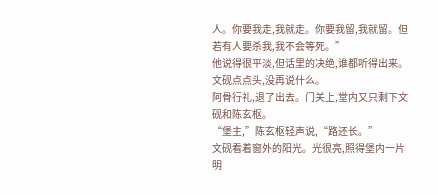人。你要我走,我就走。你要我留,我就留。但若有人要杀我,我不会等死。”
他说得很平淡,但话里的决绝,谁都听得出来。
文砚点点头,没再说什么。
阿骨行礼,退了出去。门关上,堂内又只剩下文砚和陈玄枢。
“堡主,”陈玄枢轻声说,“路还长。”
文砚看着窗外的阳光。光很亮,照得堡内一片明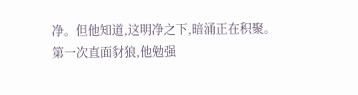净。但他知道,这明净之下,暗涌正在积聚。
第一次直面豺狼,他勉强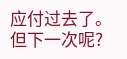应付过去了。
但下一次呢?